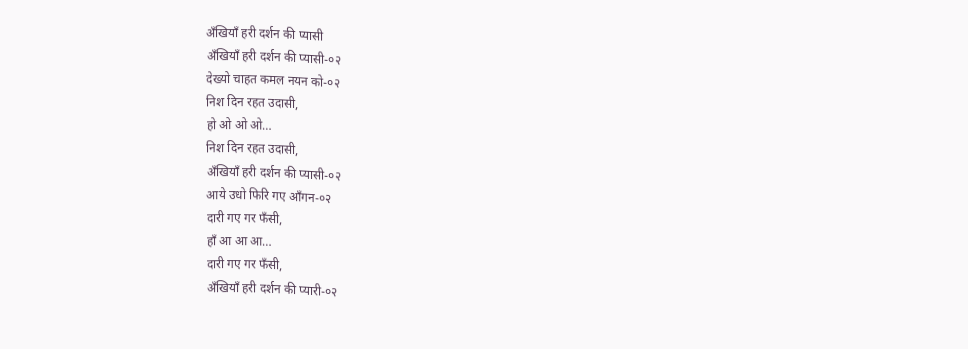अँखियाँ हरी दर्शन की प्यासी
अँखियाँ हरी दर्शन की प्यासी-०२
देख्यो चाहत कमल नयन को-०२
निश दिन रहत उदासी,
हो ओ ओ ओ…
निश दिन रहत उदासी,
अँखियाँ हरी दर्शन की प्यासी-०२
आये उधो फिरि गए आँगन-०२
दारी गए गर फँसी,
हाँ आ आ आ…
दारी गए गर फँसी,
अँखियाँ हरी दर्शन की प्यारी-०२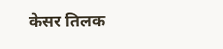केसर तिलक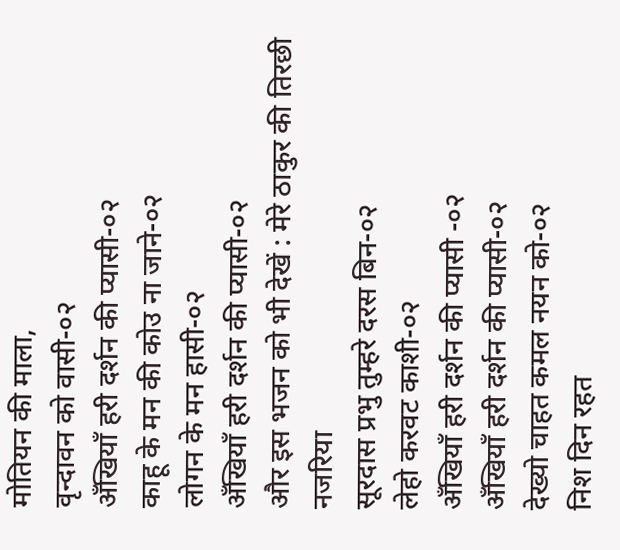मोतियन की माला,
वृन्दावन को वासी-०२
अँखियाँ हरी दर्शन की प्यासी-०२
काहू के मन की कोउ ना जाने-०२
लोगन के मन हासी-०२
अँखियाँ हरी दर्शन की प्यासी-०२
और इस भजन को भी देखें : मेरे ठाकुर की तिरछी नजरिया
सूरदास प्रभु तुम्हरे दरस बिन-०२
लेहो करवट काशी-०२
अँखियाँ हरी दर्शन की प्यासी -०२
अँखियाँ हरी दर्शन की प्यासी-०२
देख्यो चाहत कमल नयन को-०२
निश दिन रहत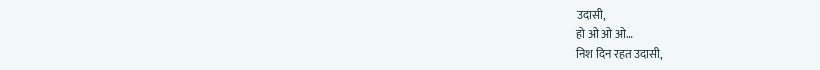उदासी,
हो ओ ओ ओ…
निश दिन रहत उदासी,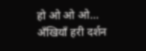हो ओ ओ ओ…
अँखियाँ हरी दर्शन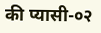की प्यासी-०२